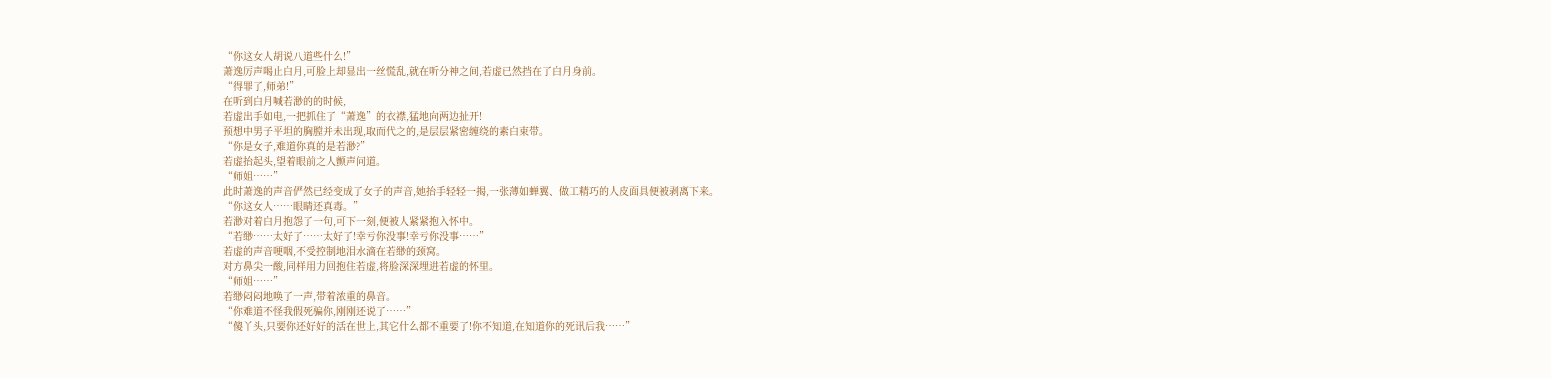“你这女人胡说八道些什么!”
萧逸厉声喝止白月,可脸上却显出一丝慌乱,就在听分神之间,若虚已然挡在了白月身前。
“得罪了,师弟!”
在听到白月喊若渺的的时候,
若虚出手如电,一把抓住了“萧逸”的衣襟,猛地向两边扯开!
预想中男子平坦的胸膛并未出现,取而代之的,是层层紧密缠绕的素白束带。
“你是女子,难道你真的是若渺?”
若虚抬起头,望着眼前之人颤声问道。
“师姐……”
此时萧逸的声音俨然已经变成了女子的声音,她抬手轻轻一揭,一张薄如蝉翼、做工精巧的人皮面具便被剥离下来。
“你这女人……眼睛还真毒。”
若渺对着白月抱怨了一句,可下一刻,便被人紧紧抱入怀中。
“若缈……太好了……太好了!幸亏你没事!幸亏你没事……”
若虚的声音哽咽,不受控制地泪水滴在若缈的颈窝。
对方鼻尖一酸,同样用力回抱住若虚,将脸深深埋进若虚的怀里。
“师姐……”
若缈闷闷地唤了一声,带着浓重的鼻音。
“你难道不怪我假死骗你,刚刚还说了……”
“傻丫头,只要你还好好的活在世上,其它什么都不重要了!你不知道,在知道你的死讯后我……”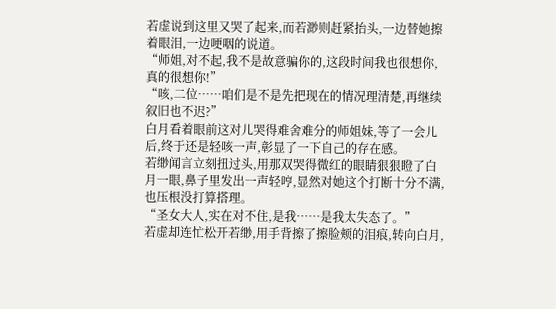若虚说到这里又哭了起来,而若渺则赶紧抬头,一边替她擦着眼泪,一边哽咽的说道。
“师姐,对不起,我不是故意骗你的,这段时间我也很想你,真的很想你!”
“咳,二位……咱们是不是先把现在的情况理清楚,再继续叙旧也不迟?”
白月看着眼前这对儿哭得难舍难分的师姐妹,等了一会儿后,终于还是轻咳一声,彰显了一下自己的存在感。
若缈闻言立刻扭过头,用那双哭得微红的眼睛狠狠瞪了白月一眼,鼻子里发出一声轻哼,显然对她这个打断十分不满,也压根没打算搭理。
“圣女大人,实在对不住,是我……是我太失态了。”
若虚却连忙松开若缈,用手背擦了擦脸颊的泪痕,转向白月,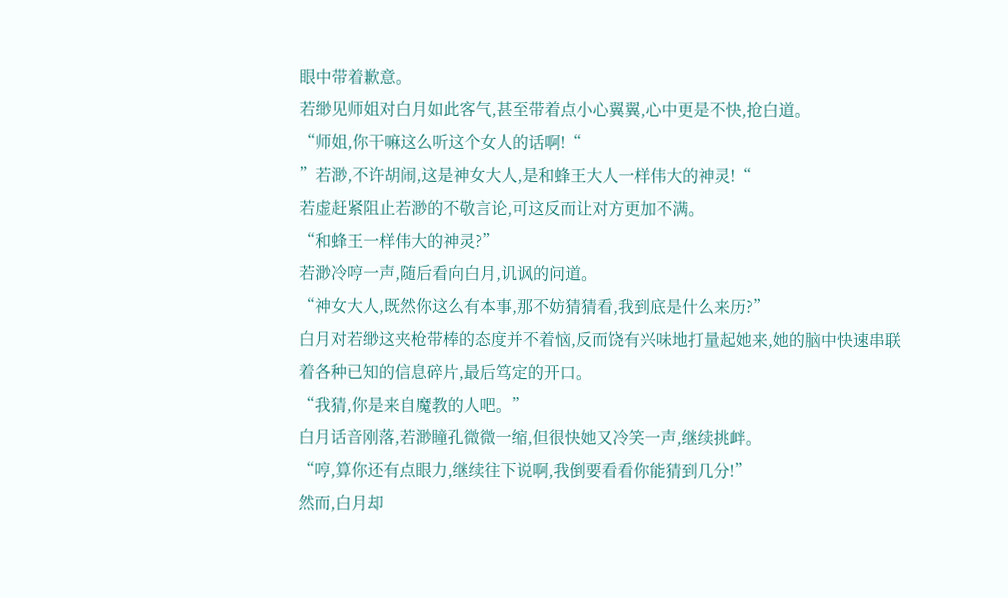眼中带着歉意。
若缈见师姐对白月如此客气,甚至带着点小心翼翼,心中更是不快,抢白道。
“师姐,你干嘛这么听这个女人的话啊!“
”若渺,不许胡闹,这是神女大人,是和蜂王大人一样伟大的神灵!“
若虚赶紧阻止若渺的不敬言论,可这反而让对方更加不满。
“和蜂王一样伟大的神灵?”
若渺冷哼一声,随后看向白月,讥讽的问道。
“神女大人,既然你这么有本事,那不妨猜猜看,我到底是什么来历?”
白月对若缈这夹枪带棒的态度并不着恼,反而饶有兴味地打量起她来,她的脑中快速串联着各种已知的信息碎片,最后笃定的开口。
“我猜,你是来自魔教的人吧。”
白月话音刚落,若渺瞳孔微微一缩,但很快她又冷笑一声,继续挑衅。
“哼,算你还有点眼力,继续往下说啊,我倒要看看你能猜到几分!”
然而,白月却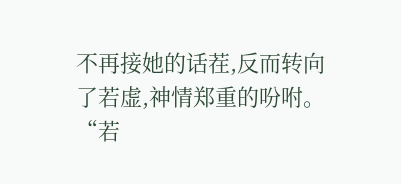不再接她的话茬,反而转向了若虚,神情郑重的吩咐。
“若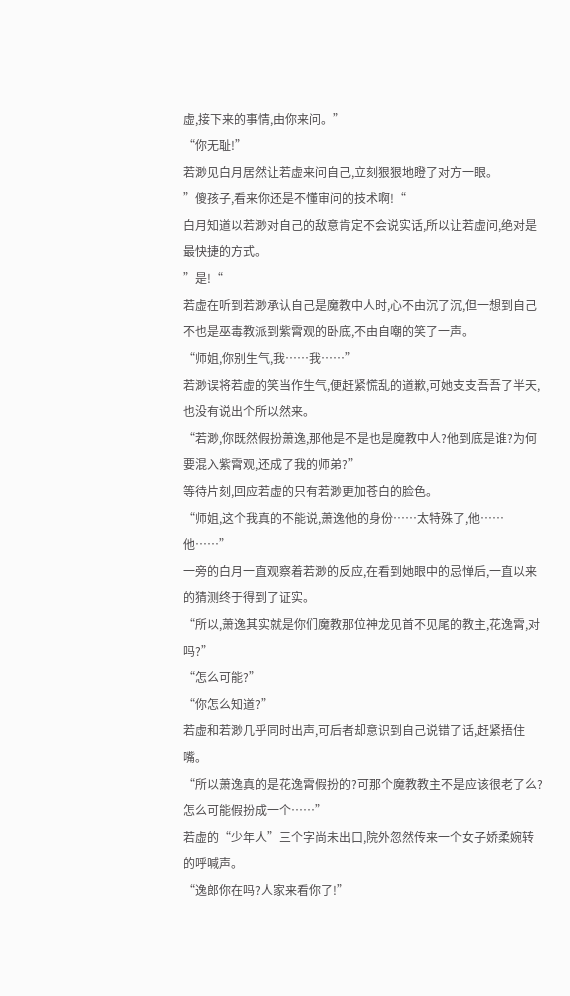虚,接下来的事情,由你来问。”
“你无耻!”
若渺见白月居然让若虚来问自己,立刻狠狠地瞪了对方一眼。
”傻孩子,看来你还是不懂审问的技术啊!“
白月知道以若渺对自己的敌意肯定不会说实话,所以让若虚问,绝对是最快捷的方式。
”是!“
若虚在听到若渺承认自己是魔教中人时,心不由沉了沉,但一想到自己不也是巫毒教派到紫霄观的卧底,不由自嘲的笑了一声。
“师姐,你别生气,我……我……”
若渺误将若虚的笑当作生气,便赶紧慌乱的道歉,可她支支吾吾了半天,也没有说出个所以然来。
“若渺,你既然假扮萧逸,那他是不是也是魔教中人?他到底是谁?为何要混入紫霄观,还成了我的师弟?”
等待片刻,回应若虚的只有若渺更加苍白的脸色。
“师姐,这个我真的不能说,萧逸他的身份……太特殊了,他……他……”
一旁的白月一直观察着若渺的反应,在看到她眼中的忌惮后,一直以来的猜测终于得到了证实。
“所以,萧逸其实就是你们魔教那位神龙见首不见尾的教主,花逸霄,对吗?”
“怎么可能?”
“你怎么知道?”
若虚和若渺几乎同时出声,可后者却意识到自己说错了话,赶紧捂住嘴。
“所以萧逸真的是花逸霄假扮的?可那个魔教教主不是应该很老了么?怎么可能假扮成一个……”
若虚的“少年人”三个字尚未出口,院外忽然传来一个女子娇柔婉转的呼喊声。
“逸郎你在吗?人家来看你了!”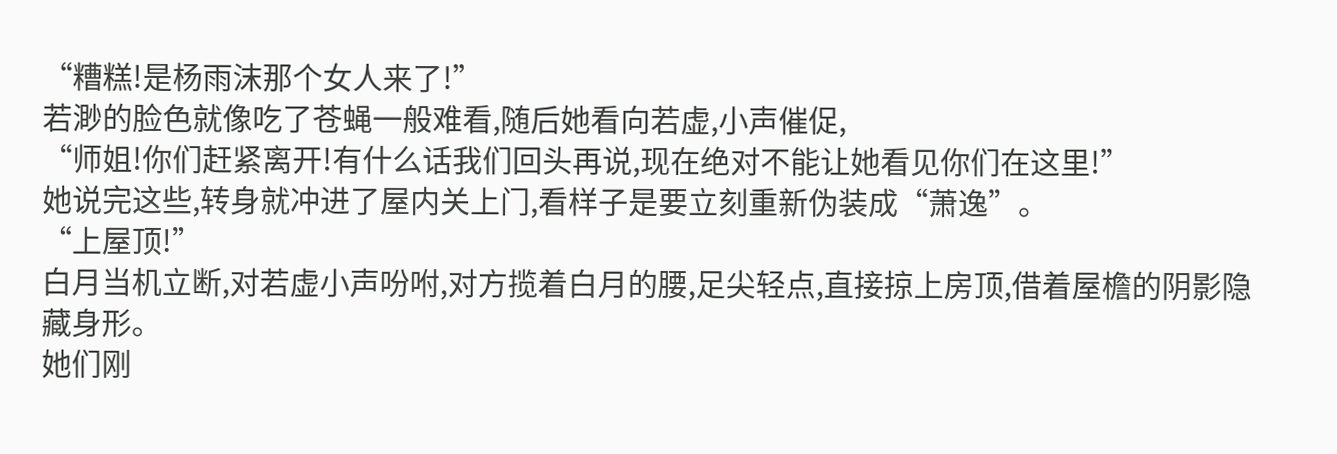“糟糕!是杨雨沫那个女人来了!”
若渺的脸色就像吃了苍蝇一般难看,随后她看向若虚,小声催促,
“师姐!你们赶紧离开!有什么话我们回头再说,现在绝对不能让她看见你们在这里!”
她说完这些,转身就冲进了屋内关上门,看样子是要立刻重新伪装成“萧逸”。
“上屋顶!”
白月当机立断,对若虚小声吩咐,对方揽着白月的腰,足尖轻点,直接掠上房顶,借着屋檐的阴影隐藏身形。
她们刚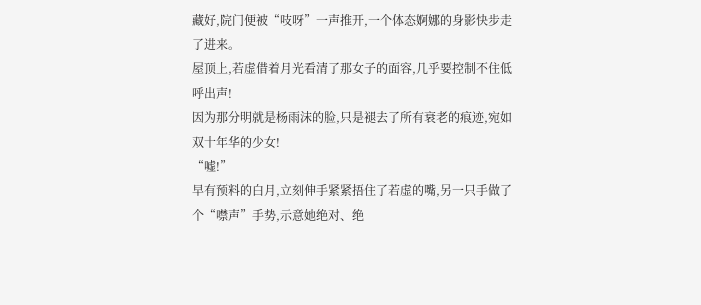藏好,院门便被“吱呀”一声推开,一个体态婀娜的身影快步走了进来。
屋顶上,若虚借着月光看清了那女子的面容,几乎要控制不住低呼出声!
因为那分明就是杨雨沫的脸,只是褪去了所有衰老的痕迹,宛如双十年华的少女!
“嘘!”
早有预料的白月,立刻伸手紧紧捂住了若虚的嘴,另一只手做了个“噤声”手势,示意她绝对、绝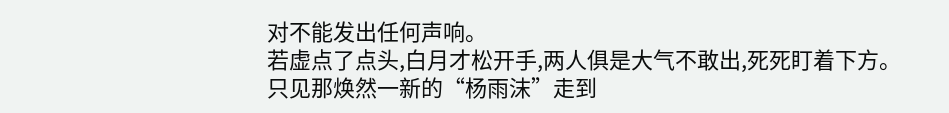对不能发出任何声响。
若虚点了点头,白月才松开手,两人俱是大气不敢出,死死盯着下方。
只见那焕然一新的“杨雨沫”走到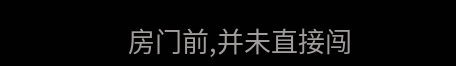房门前,并未直接闯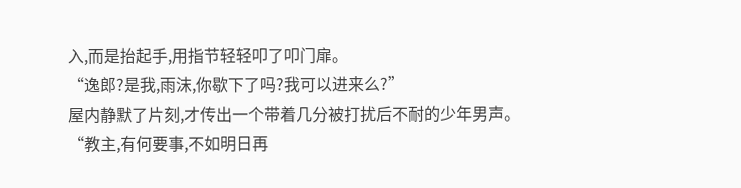入,而是抬起手,用指节轻轻叩了叩门扉。
“逸郎?是我,雨沫,你歇下了吗?我可以进来么?”
屋内静默了片刻,才传出一个带着几分被打扰后不耐的少年男声。
“教主,有何要事,不如明日再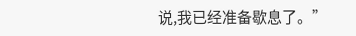说,我已经准备歇息了。”